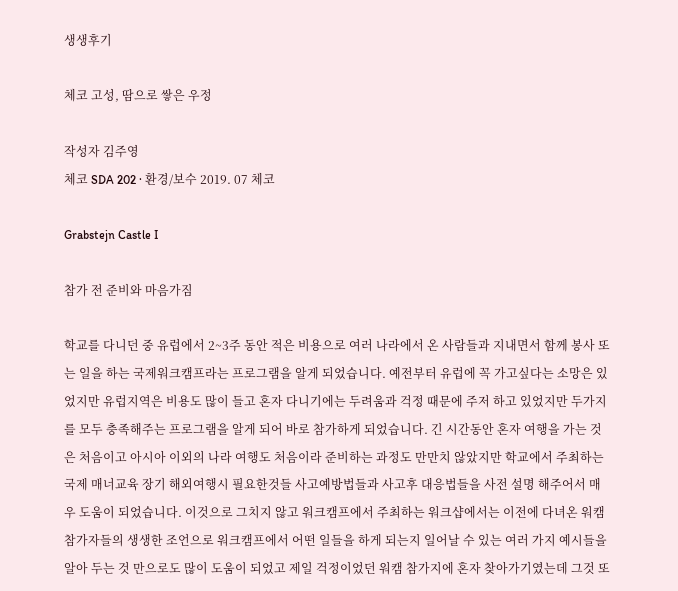생생후기

체코 고성, 땀으로 쌓은 우정

작성자 김주영
체코 SDA 202 · 환경/보수 2019. 07 체코

Grabstejn Castle I

참가 전 준비와 마음가짐

학교를 다니던 중 유럽에서 2~3주 동안 적은 비용으로 여러 나라에서 온 사람들과 지내면서 함께 봉사 또는 일을 하는 국제워크캠프라는 프로그램을 알게 되었습니다. 예전부터 유럽에 꼭 가고싶다는 소망은 있었지만 유럽지역은 비용도 많이 들고 혼자 다니기에는 두려움과 걱정 때문에 주저 하고 있었지만 두가지를 모두 충족해주는 프로그램을 알게 되어 바로 참가하게 되었습니다. 긴 시간동안 혼자 여행을 가는 것은 처음이고 아시아 이외의 나라 여행도 처음이라 준비하는 과정도 만만치 않았지만 학교에서 주최하는 국제 매너교육 장기 해외여행시 필요한것들 사고예방법들과 사고후 대응법들을 사전 설명 해주어서 매우 도움이 되었습니다. 이것으로 그치지 않고 워크캠프에서 주최하는 워크샵에서는 이전에 다녀온 워캠 참가자들의 생생한 조언으로 워크캠프에서 어떤 일들을 하게 되는지 일어날 수 있는 여러 가지 예시들을 알아 두는 것 만으로도 많이 도움이 되었고 제일 걱정이었던 워캠 참가지에 혼자 찾아가기였는데 그것 또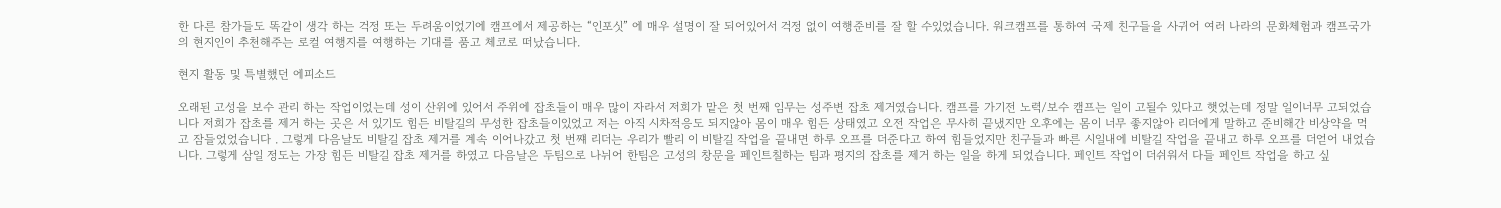한 다른 참가들도 똑같이 생각 하는 걱정 또는 두려움이었기에 캠프에서 제공하는 “인포싯” 에 매우 설명이 잘 되어있어서 걱정 없이 여행준비를 잘 할 수있었습니다. 워크캠프를 통하여 국제 친구들을 사귀어 여러 나라의 문화체험과 캠프국가의 현지인이 추천해주는 로컬 여행지를 여행하는 기대를 품고 체코로 떠났습니다.

현지 활동 및 특별했던 에피소드

오래된 고성을 보수 관리 하는 작업이었는데 성이 산위에 있어서 주위에 잡초들이 매우 많이 자라서 저희가 맡은 첫 번째 임무는 성주변 잡초 제거였습니다. 캠프를 가기전 노력/보수 캠프는 일이 고될수 있다고 햇었는데 정말 일이너무 고되었습니다 저희가 잡초를 제거 하는 곳은 서 있기도 힘든 비탈길의 무성한 잡초들이있었고 저는 아직 시차적응도 되지않아 몸이 매우 힘든 상태였고 오전 작업은 무사히 끝냈지만 오후에는 몸이 너무 좋지않아 리더에게 말하고 준비해간 비상약을 먹고 잠들었었습니다 . 그렇게 다음날도 비탈길 잡초 제거를 계속 이어나갔고 첫 번쨰 리더는 우리가 빨리 이 비탈길 작업을 끝내면 하루 오프를 더준다고 하여 힘들었지만 친구들과 빠른 시일내에 비탈길 작업을 끝내고 하루 오프를 더얻어 내었습니다. 그렇게 삼일 정도는 가장 힘든 비탈길 잡초 제거를 하였고 다음날은 두팀으로 나뉘어 한팀은 고성의 창문을 페인트칠하는 팀과 평지의 잡초를 제거 하는 일을 하게 되었습니다. 페인트 작업이 더쉬워서 다들 페인트 작업을 하고 싶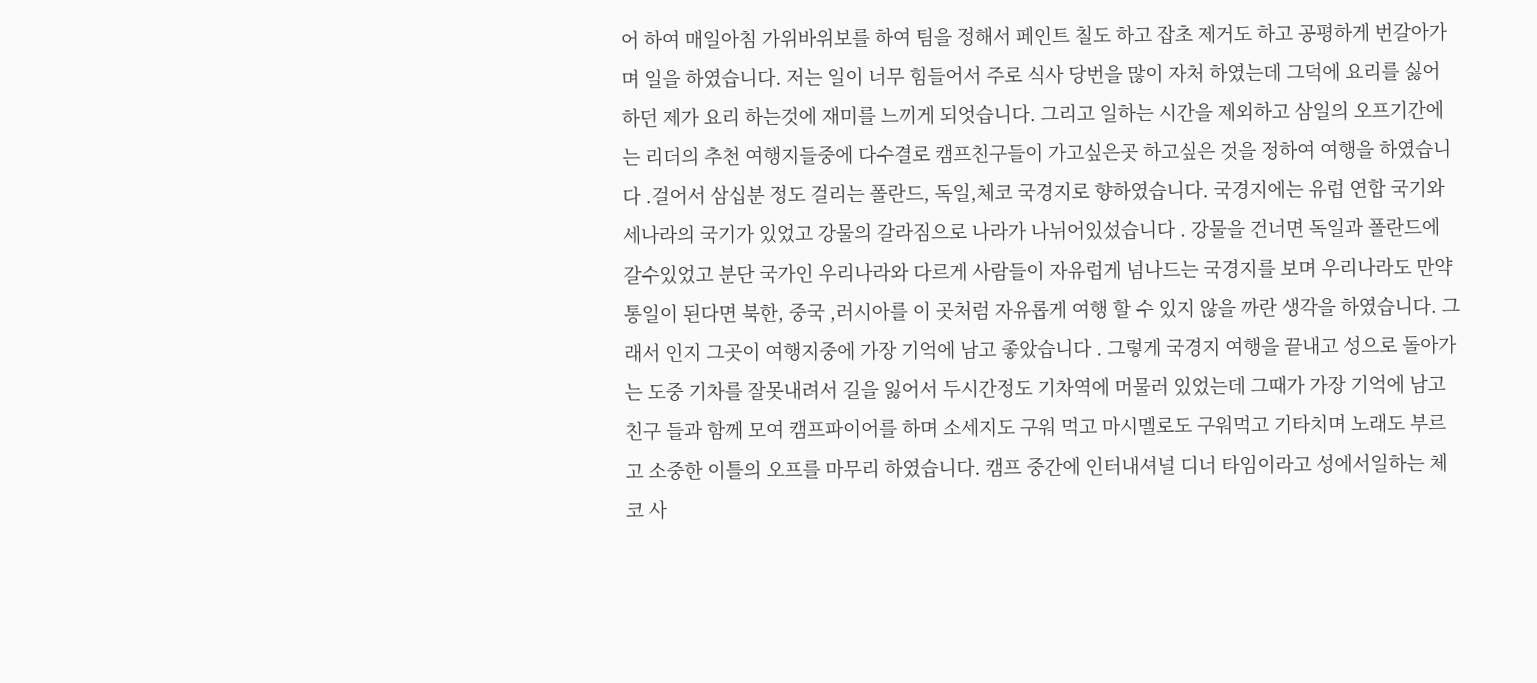어 하여 매일아침 가위바위보를 하여 팀을 정해서 페인트 칠도 하고 잡초 제거도 하고 공평하게 번갈아가며 일을 하였습니다. 저는 일이 너무 힘들어서 주로 식사 당번을 많이 자처 하였는데 그덕에 요리를 싫어 하던 제가 요리 하는것에 재미를 느끼게 되엇습니다. 그리고 일하는 시간을 제외하고 삼일의 오프기간에는 리더의 추천 여행지들중에 다수결로 캠프친구들이 가고싶은곳 하고싶은 것을 정하여 여행을 하였습니다 .걸어서 삼십분 정도 걸리는 폴란드, 독일,체코 국경지로 향하였습니다. 국경지에는 유럽 연합 국기와 세나라의 국기가 있었고 강물의 갈라짐으로 나라가 나뉘어있섰습니다 . 강물을 건너면 독일과 폴란드에 갈수있었고 분단 국가인 우리나라와 다르게 사람들이 자유럽게 넘나드는 국경지를 보며 우리나라도 만약 통일이 된다면 북한, 중국 ,러시아를 이 곳처럼 자유롭게 여행 할 수 있지 않을 까란 생각을 하였습니다. 그래서 인지 그곳이 여행지중에 가장 기억에 남고 좋았습니다 . 그렇게 국경지 여행을 끝내고 성으로 돌아가는 도중 기차를 잘못내려서 길을 잃어서 두시간정도 기차역에 머물러 있었는데 그때가 가장 기억에 남고 친구 들과 함께 모여 캠프파이어를 하며 소세지도 구워 먹고 마시멜로도 구워먹고 기타치며 노래도 부르고 소중한 이틀의 오프를 마무리 하였습니다. 캠프 중간에 인터내셔널 디너 타임이라고 성에서일하는 체코 사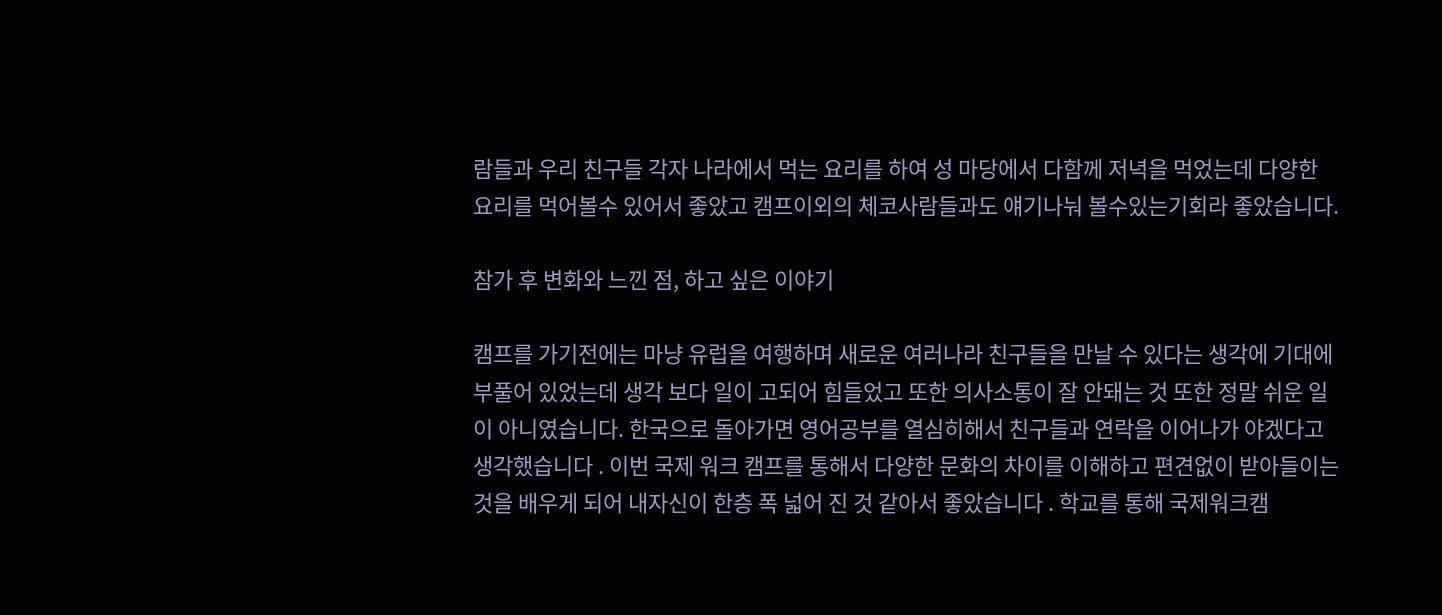람들과 우리 친구들 각자 나라에서 먹는 요리를 하여 성 마당에서 다함께 저녁을 먹었는데 다양한 요리를 먹어볼수 있어서 좋았고 캠프이외의 체코사람들과도 얘기나눠 볼수있는기회라 좋았습니다.

참가 후 변화와 느낀 점, 하고 싶은 이야기

캠프를 가기전에는 마냥 유럽을 여행하며 새로운 여러나라 친구들을 만날 수 있다는 생각에 기대에 부풀어 있었는데 생각 보다 일이 고되어 힘들었고 또한 의사소통이 잘 안돼는 것 또한 정말 쉬운 일이 아니였습니다. 한국으로 돌아가면 영어공부를 열심히해서 친구들과 연락을 이어나가 야겠다고 생각했습니다 . 이번 국제 워크 캠프를 통해서 다양한 문화의 차이를 이해하고 편견없이 받아들이는 것을 배우게 되어 내자신이 한층 폭 넓어 진 것 같아서 좋았습니다 . 학교를 통해 국제워크캠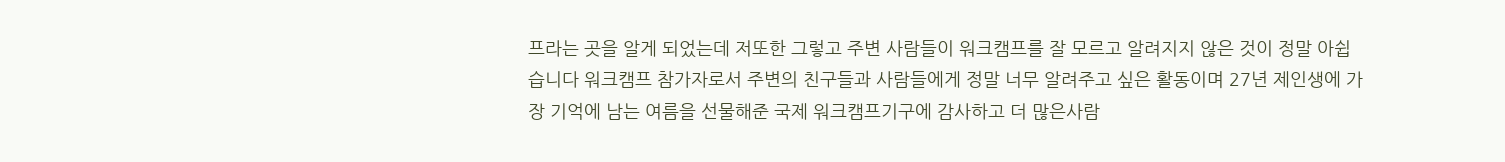프라는 곳을 알게 되었는데 저또한 그렇고 주변 사람들이 워크캠프를 잘 모르고 알려지지 않은 것이 정말 아쉽습니다 워크캠프 참가자로서 주변의 친구들과 사람들에게 정말 너무 알려주고 싶은 활동이며 27년 제인생에 가장 기억에 남는 여름을 선물해준 국제 워크캠프기구에 감사하고 더 많은사람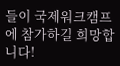들이 국제워크캠프에 참가하길 희망합니다!